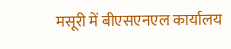मसूरी में बीएसएनएल कार्यालय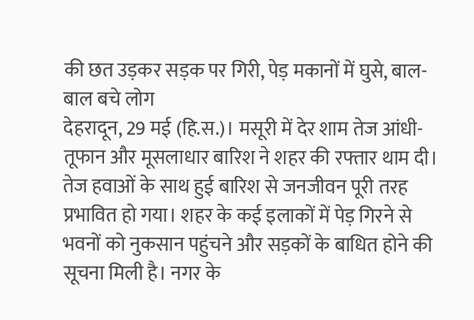की छत उड़कर सड़क पर गिरी, पेड़ मकानों में घुसे, बाल-बाल बचे लोग
देहरादून, 29 मई (हि.स.)। मसूरी में देर शाम तेज आंधी-तूफान और मूसलाधार बारिश ने शहर की रफ्तार थाम दी। तेज हवाओं के साथ हुई बारिश से जनजीवन पूरी तरह प्रभावित हो गया। शहर के कई इलाकों में पेड़ गिरने से भवनों को नुकसान पहुंचने और सड़कों के बाधित होने की सूचना मिली है। नगर के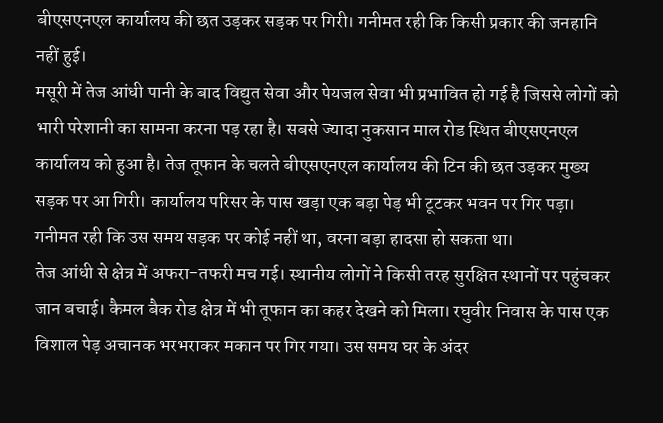बीएसएनएल कार्यालय की छत उड़कर सड़क पर गिरी। गनीमत रही कि किसी प्रकार की जनहानि नहीं हुई।
मसूरी में तेज आंधी पानी के बाद विद्युत सेवा और पेयजल सेवा भी प्रभावित हो गई है जिससे लोगों को भारी परेशानी का सामना करना पड़ रहा है। सबसे ज्यादा नुकसान माल रोड स्थित बीएसएनएल कार्यालय को हुआ है। तेज तूफान के चलते बीएसएनएल कार्यालय की टिन की छत उड़कर मुख्य सड़क पर आ गिरी। कार्यालय परिसर के पास खड़ा एक बड़ा पेड़ भी टूटकर भवन पर गिर पड़ा। गनीमत रही कि उस समय सड़क पर कोई नहीं था, वरना बड़ा हादसा हो सकता था।
तेज आंधी से क्षेत्र में अफरा-तफरी मच गई। स्थानीय लोगों ने किसी तरह सुरक्षित स्थानों पर पहुंचकर जान बचाई। कैमल बैक रोड क्षेत्र में भी तूफान का कहर देखने को मिला। रघुवीर निवास के पास एक विशाल पेड़ अचानक भरभराकर मकान पर गिर गया। उस समय घर के अंदर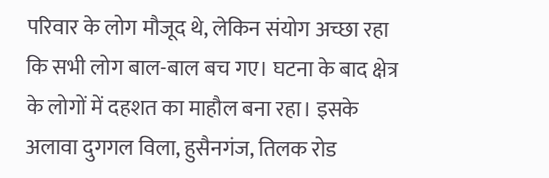परिवार के लोग मौजूद थे, लेकिन संयोग अच्छा रहा कि सभी लोग बाल-बाल बच गए। घटना के बाद क्षेत्र के लोगों में दहशत का माहौल बना रहा। इसके अलावा दुगगल विला, हुसैनगंज, तिलक रोड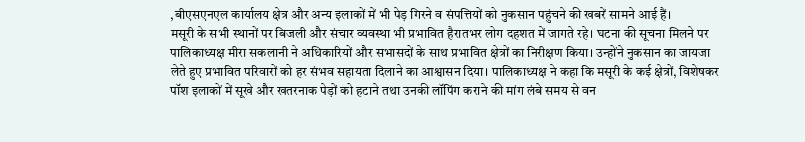,बीएसएनएल कार्यालय क्षेत्र और अन्य इलाकों में भी पेड़ गिरने व संपत्तियों को नुकसान पहुंचने की खबरें सामने आई हैं।
मसूरी के सभी स्थानों पर बिजली और संचार व्यवस्था भी प्रभावित हैरातभर लोग दहशत में जागते रहे। घटना की सूचना मिलने पर पालिकाध्यक्ष मीरा सकलानी ने अधिकारियों और सभासदों के साथ प्रभावित क्षेत्रों का निरीक्षण किया। उन्होंने नुकसान का जायजा लेते हुए प्रभावित परिवारों को हर संभव सहायता दिलाने का आश्वासन दिया। पालिकाध्यक्ष ने कहा कि मसूरी के कई क्षेत्रों, विशेषकर पॉश इलाकों में सूखे और खतरनाक पेड़ों को हटाने तथा उनकी लॉपिंग कराने की मांग लंबे समय से वन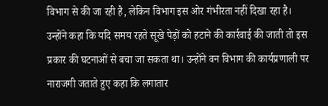विभाग से की जा रही है, लेकिन विभाग इस ओर गंभीरता नहीं दिखा रहा है।
उन्होंने कहा कि यदि समय रहते सूखे पेड़ों को हटाने की कार्रवाई की जाती तो इस प्रकार की घटनाओं से बचा जा सकता था। उन्होंने वन विभाग की कार्यप्रणाली पर नाराजगी जताते हुए कहा कि लगातार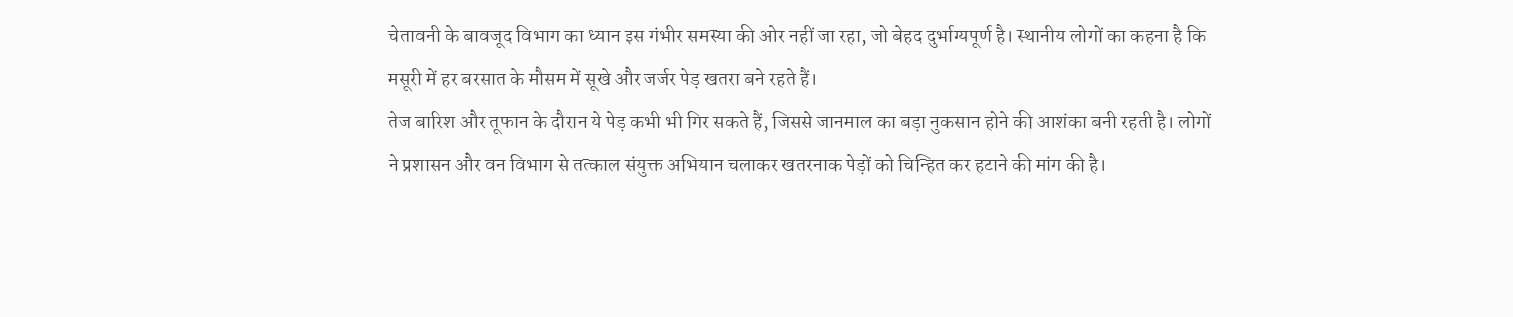चेतावनी के बावजूद विभाग का ध्यान इस गंभीर समस्या की ओर नहीं जा रहा, जो बेहद दुर्भाग्यपूर्ण है। स्थानीय लोगों का कहना है कि मसूरी में हर बरसात के मौसम में सूखे और जर्जर पेड़ खतरा बने रहते हैं।
तेज बारिश और तूफान के दौरान ये पेड़ कभी भी गिर सकते हैं, जिससे जानमाल का बड़ा नुकसान होने की आशंका बनी रहती है। लोगों ने प्रशासन और वन विभाग से तत्काल संयुक्त अभियान चलाकर खतरनाक पेड़ों को चिन्हित कर हटाने की मांग की है।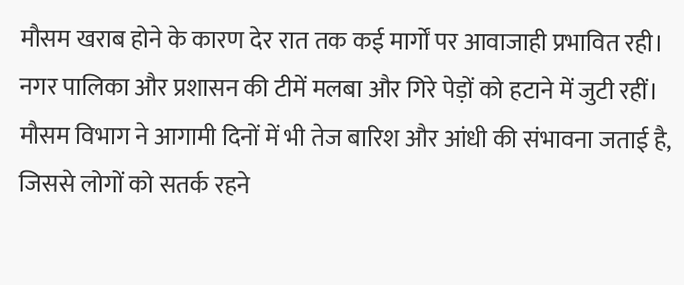मौसम खराब होने के कारण देर रात तक कई मार्गों पर आवाजाही प्रभावित रही। नगर पालिका और प्रशासन की टीमें मलबा और गिरे पेड़ों को हटाने में जुटी रहीं। मौसम विभाग ने आगामी दिनों में भी तेज बारिश और आंधी की संभावना जताई है, जिससे लोगों को सतर्क रहने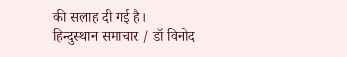की सलाह दी गई है।
हिन्दुस्थान समाचार / डॉ विनोद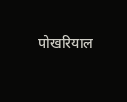पोखरियाल